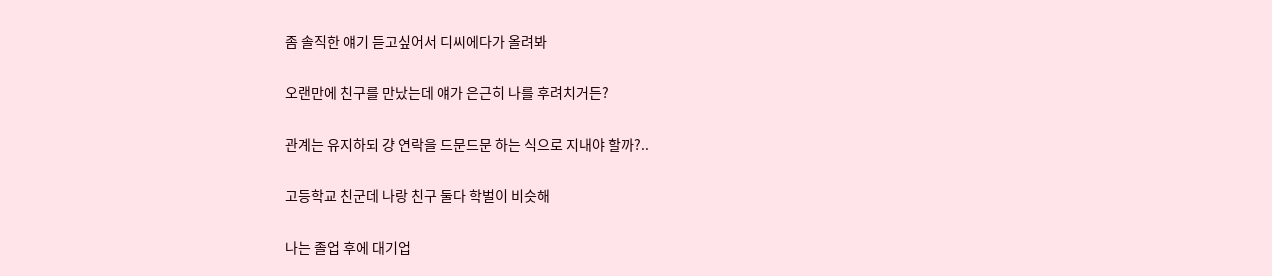좀 솔직한 얘기 듣고싶어서 디씨에다가 올려봐

오랜만에 친구를 만났는데 얘가 은근히 나를 후려치거든?

관계는 유지하되 걍 연락을 드문드문 하는 식으로 지내야 할까?..

고등학교 친군데 나랑 친구 둘다 학벌이 비슷해

나는 졸업 후에 대기업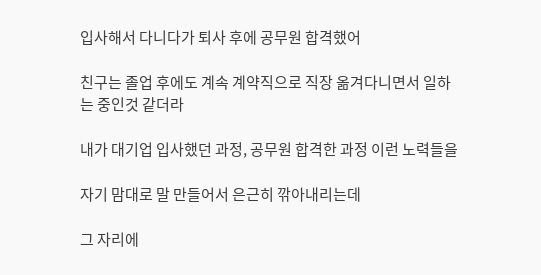입사해서 다니다가 퇴사 후에 공무원 합격했어

친구는 졸업 후에도 계속 계약직으로 직장 옮겨다니면서 일하는 중인것 같더라

내가 대기업 입사했던 과정, 공무원 합격한 과정 이런 노력들을

자기 맘대로 말 만들어서 은근히 깎아내리는데

그 자리에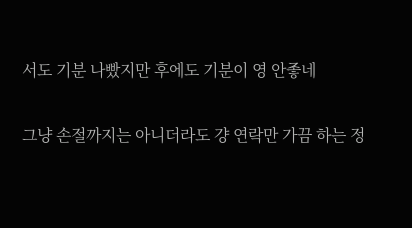서도 기분 나빴지만 후에도 기분이 영 안좋네

그냥 손절까지는 아니더라도 걍 연락만 가끔 하는 정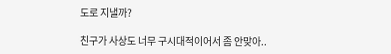도로 지낼까?

친구가 사상도 너무 구시대적이어서 좀 안맞아..